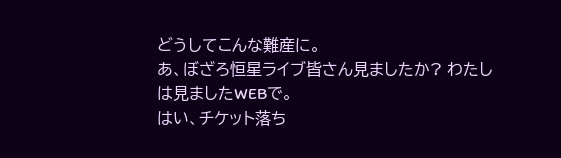どうしてこんな難産に。
あ、ぼざろ恒星ライブ皆さん見ましたか? わたしは見ましたWEBで。
はい、チケット落ち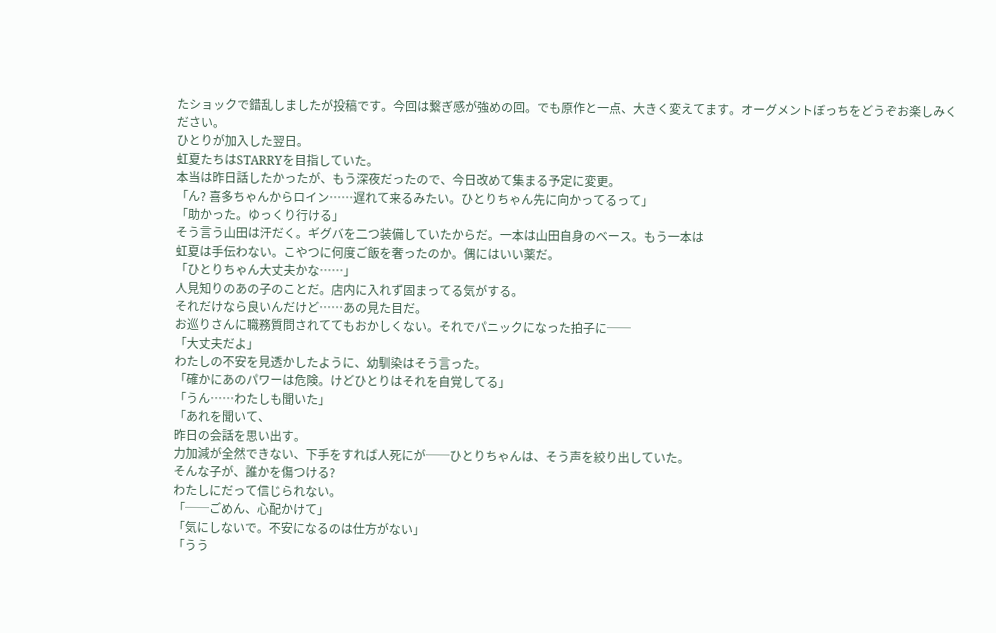たショックで錯乱しましたが投稿です。今回は繋ぎ感が強めの回。でも原作と一点、大きく変えてます。オーグメントぼっちをどうぞお楽しみください。
ひとりが加入した翌日。
虹夏たちはSTARRYを目指していた。
本当は昨日話したかったが、もう深夜だったので、今日改めて集まる予定に変更。
「ん? 喜多ちゃんからロイン……遅れて来るみたい。ひとりちゃん先に向かってるって」
「助かった。ゆっくり行ける」
そう言う山田は汗だく。ギグバを二つ装備していたからだ。一本は山田自身のベース。もう一本は
虹夏は手伝わない。こやつに何度ご飯を奢ったのか。偶にはいい薬だ。
「ひとりちゃん大丈夫かな……」
人見知りのあの子のことだ。店内に入れず固まってる気がする。
それだけなら良いんだけど……あの見た目だ。
お巡りさんに職務質問されててもおかしくない。それでパニックになった拍子に──
「大丈夫だよ」
わたしの不安を見透かしたように、幼馴染はそう言った。
「確かにあのパワーは危険。けどひとりはそれを自覚してる」
「うん……わたしも聞いた」
「あれを聞いて、
昨日の会話を思い出す。
力加減が全然できない、下手をすれば人死にが──ひとりちゃんは、そう声を絞り出していた。
そんな子が、誰かを傷つける?
わたしにだって信じられない。
「──ごめん、心配かけて」
「気にしないで。不安になるのは仕方がない」
「うう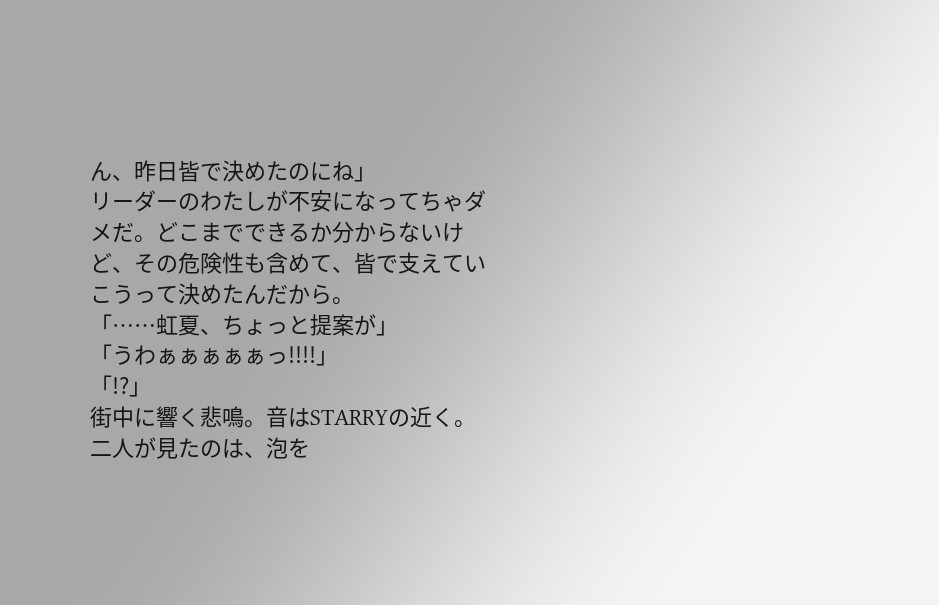ん、昨日皆で決めたのにね」
リーダーのわたしが不安になってちゃダメだ。どこまでできるか分からないけど、その危険性も含めて、皆で支えていこうって決めたんだから。
「……虹夏、ちょっと提案が」
「うわぁぁぁぁぁっ!!!!」
「!?」
街中に響く悲鳴。音はSTARRYの近く。
二人が見たのは、泡を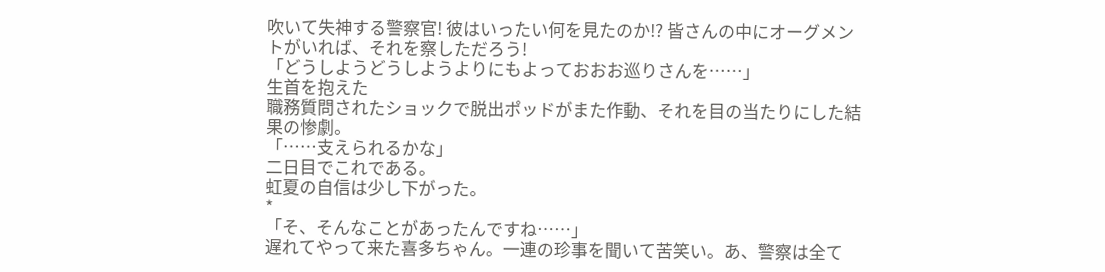吹いて失神する警察官! 彼はいったい何を見たのか!? 皆さんの中にオーグメントがいれば、それを察しただろう!
「どうしようどうしようよりにもよっておおお巡りさんを……」
生首を抱えた
職務質問されたショックで脱出ポッドがまた作動、それを目の当たりにした結果の惨劇。
「……支えられるかな」
二日目でこれである。
虹夏の自信は少し下がった。
*
「そ、そんなことがあったんですね……」
遅れてやって来た喜多ちゃん。一連の珍事を聞いて苦笑い。あ、警察は全て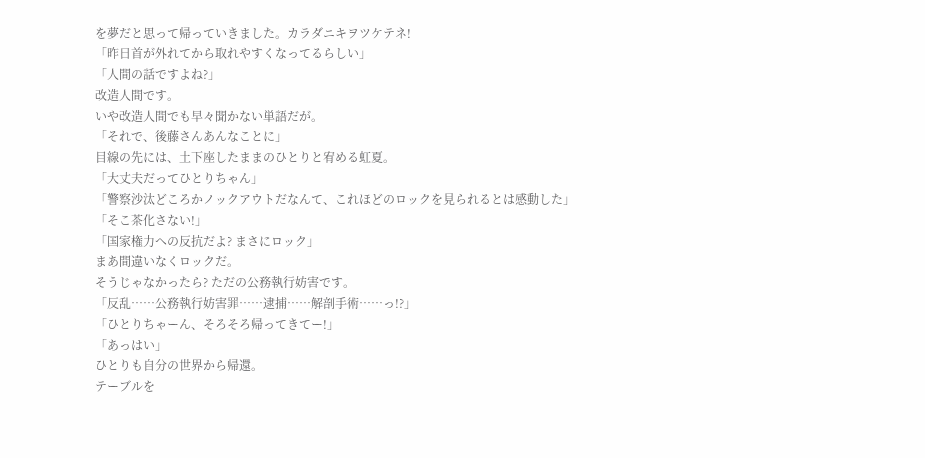を夢だと思って帰っていきました。カラダニキヲツケテネ!
「昨日首が外れてから取れやすくなってるらしい」
「人間の話ですよね?」
改造人間です。
いや改造人間でも早々聞かない単語だが。
「それで、後藤さんあんなことに」
目線の先には、土下座したままのひとりと宥める虹夏。
「大丈夫だってひとりちゃん」
「警察沙汰どころかノックアウトだなんて、これほどのロックを見られるとは感動した」
「そこ茶化さない!」
「国家権力への反抗だよ? まさにロック」
まあ間違いなくロックだ。
そうじゃなかったら? ただの公務執行妨害です。
「反乱……公務執行妨害罪……逮捕……解剖手術……っ!?」
「ひとりちゃーん、そろそろ帰ってきてー!」
「あっはい」
ひとりも自分の世界から帰還。
テーブルを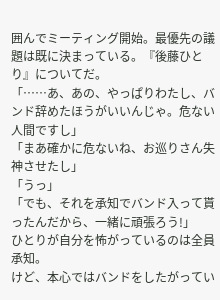囲んでミーティング開始。最優先の議題は既に決まっている。『後藤ひとり』についてだ。
「……あ、あの、やっぱりわたし、バンド辞めたほうがいいんじゃ。危ない人間ですし」
「まあ確かに危ないね、お巡りさん失神させたし」
「うっ」
「でも、それを承知でバンド入って貰ったんだから、一緒に頑張ろう!」
ひとりが自分を怖がっているのは全員承知。
けど、本心ではバンドをしたがってい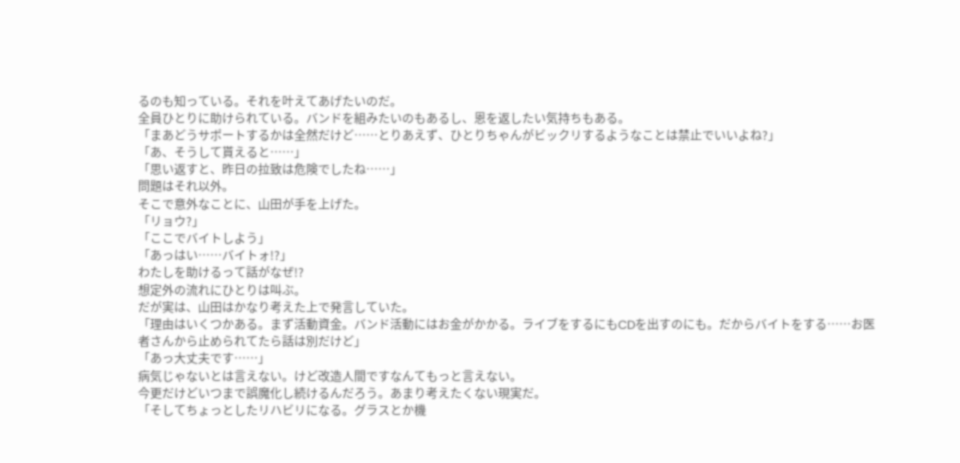るのも知っている。それを叶えてあげたいのだ。
全員ひとりに助けられている。バンドを組みたいのもあるし、恩を返したい気持ちもある。
「まあどうサポートするかは全然だけど……とりあえず、ひとりちゃんがビックリするようなことは禁止でいいよね?」
「あ、そうして貰えると……」
「思い返すと、昨日の拉致は危険でしたね……」
問題はそれ以外。
そこで意外なことに、山田が手を上げた。
「リョウ?」
「ここでバイトしよう」
「あっはい……バイトォ!?」
わたしを助けるって話がなぜ!?
想定外の流れにひとりは叫ぶ。
だが実は、山田はかなり考えた上で発言していた。
「理由はいくつかある。まず活動資金。バンド活動にはお金がかかる。ライブをするにもCDを出すのにも。だからバイトをする……お医者さんから止められてたら話は別だけど」
「あっ大丈夫です……」
病気じゃないとは言えない。けど改造人間ですなんてもっと言えない。
今更だけどいつまで誤魔化し続けるんだろう。あまり考えたくない現実だ。
「そしてちょっとしたリハビリになる。グラスとか機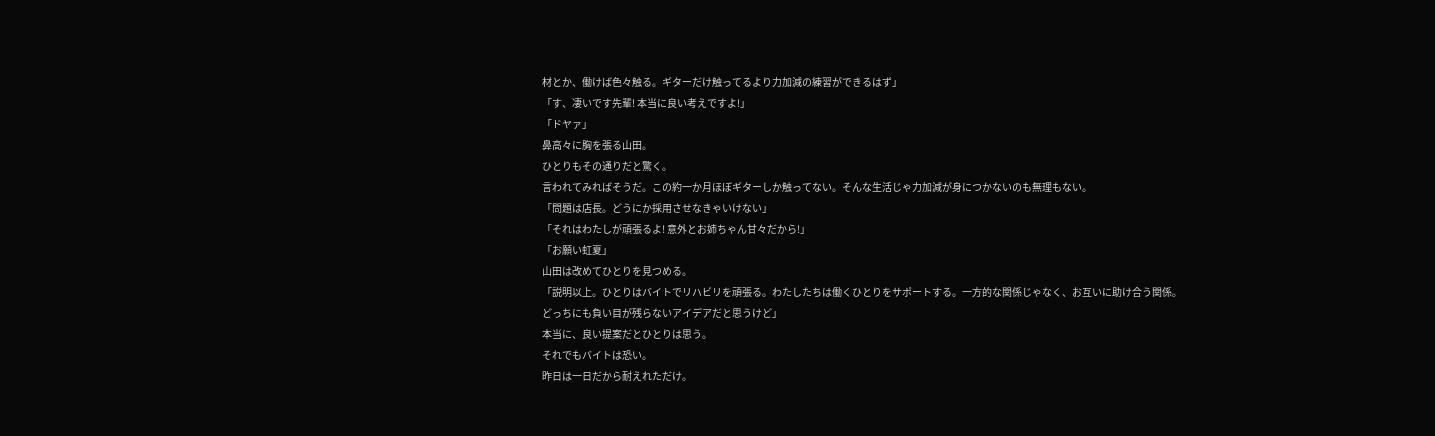材とか、働けば色々触る。ギターだけ触ってるより力加減の練習ができるはず」
「す、凄いです先輩! 本当に良い考えですよ!」
「ドヤァ」
鼻高々に胸を張る山田。
ひとりもその通りだと驚く。
言われてみればそうだ。この約一か月ほぼギターしか触ってない。そんな生活じゃ力加減が身につかないのも無理もない。
「問題は店長。どうにか採用させなきゃいけない」
「それはわたしが頑張るよ! 意外とお姉ちゃん甘々だから!」
「お願い虹夏」
山田は改めてひとりを見つめる。
「説明以上。ひとりはバイトでリハビリを頑張る。わたしたちは働くひとりをサポートする。一方的な関係じゃなく、お互いに助け合う関係。どっちにも負い目が残らないアイデアだと思うけど」
本当に、良い提案だとひとりは思う。
それでもバイトは恐い。
昨日は一日だから耐えれただけ。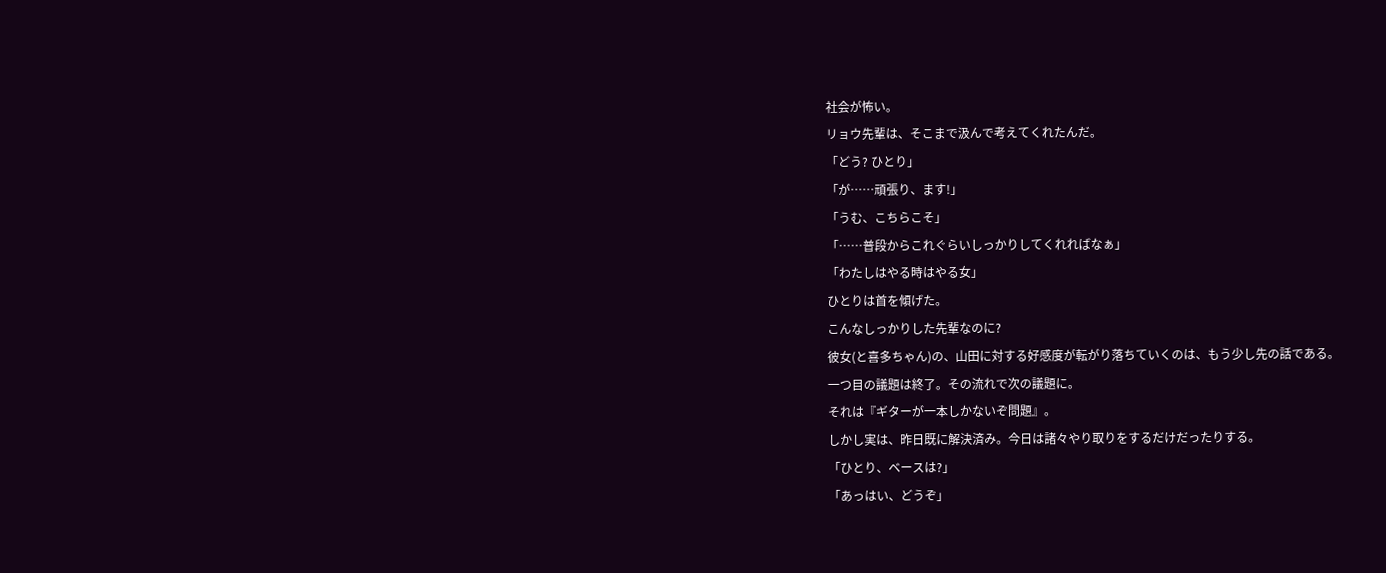社会が怖い。
リョウ先輩は、そこまで汲んで考えてくれたんだ。
「どう? ひとり」
「が……頑張り、ます!」
「うむ、こちらこそ」
「……普段からこれぐらいしっかりしてくれればなぁ」
「わたしはやる時はやる女」
ひとりは首を傾げた。
こんなしっかりした先輩なのに?
彼女(と喜多ちゃん)の、山田に対する好感度が転がり落ちていくのは、もう少し先の話である。
一つ目の議題は終了。その流れで次の議題に。
それは『ギターが一本しかないぞ問題』。
しかし実は、昨日既に解決済み。今日は諸々やり取りをするだけだったりする。
「ひとり、ベースは?」
「あっはい、どうぞ」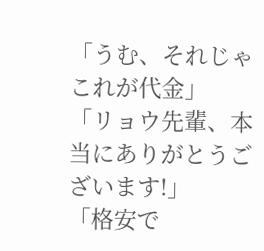「うむ、それじゃこれが代金」
「リョウ先輩、本当にありがとうございます!」
「格安で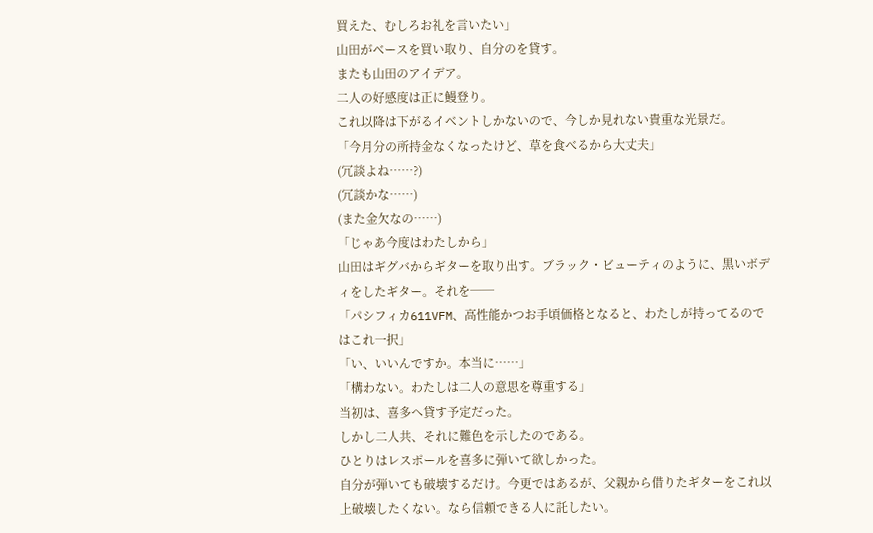買えた、むしろお礼を言いたい」
山田がベースを買い取り、自分のを貸す。
またも山田のアイデア。
二人の好感度は正に鰻登り。
これ以降は下がるイベントしかないので、今しか見れない貴重な光景だ。
「今月分の所持金なくなったけど、草を食べるから大丈夫」
(冗談よね……?)
(冗談かな……)
(また金欠なの……)
「じゃあ今度はわたしから」
山田はギグバからギターを取り出す。ブラック・ビューティのように、黒いボディをしたギター。それを──
「パシフィカ611VFM、高性能かつお手頃価格となると、わたしが持ってるのではこれ一択」
「い、いいんですか。本当に……」
「構わない。わたしは二人の意思を尊重する」
当初は、喜多へ貸す予定だった。
しかし二人共、それに難色を示したのである。
ひとりはレスポールを喜多に弾いて欲しかった。
自分が弾いても破壊するだけ。今更ではあるが、父親から借りたギターをこれ以上破壊したくない。なら信頼できる人に託したい。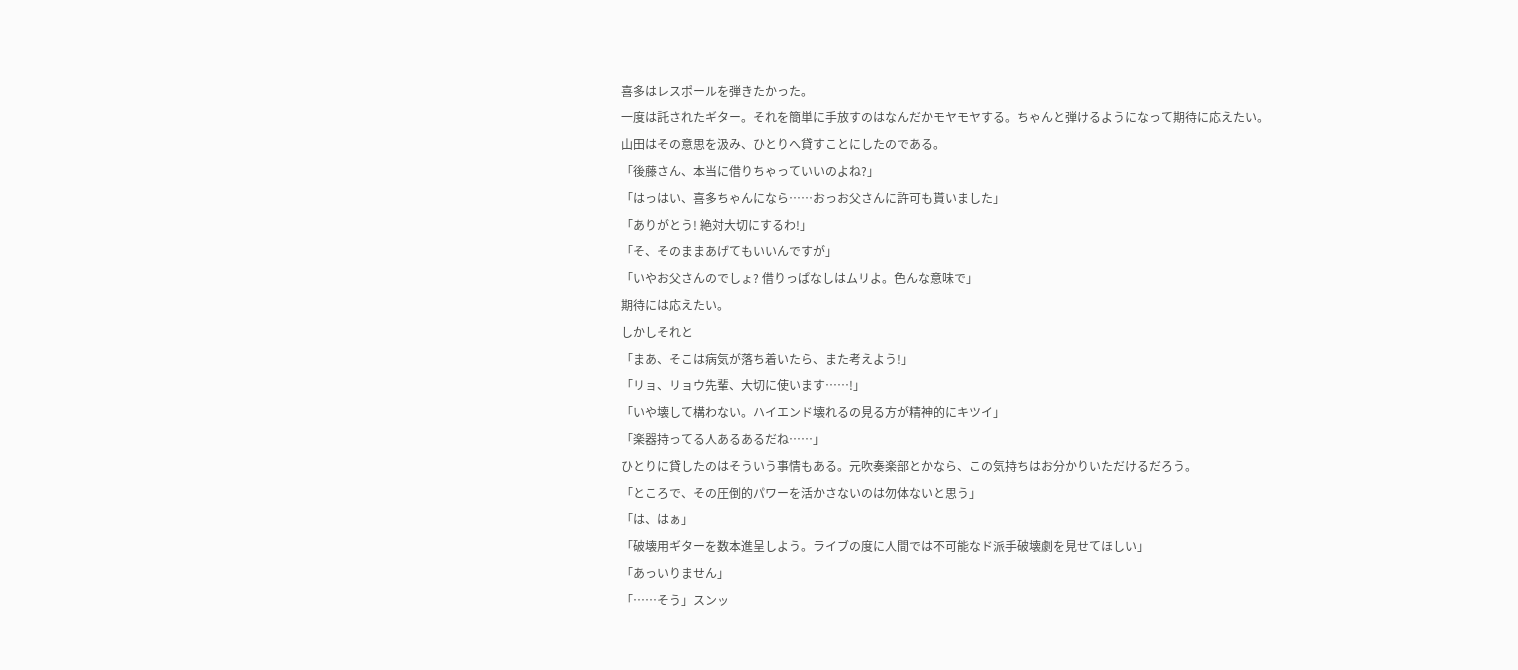喜多はレスポールを弾きたかった。
一度は託されたギター。それを簡単に手放すのはなんだかモヤモヤする。ちゃんと弾けるようになって期待に応えたい。
山田はその意思を汲み、ひとりへ貸すことにしたのである。
「後藤さん、本当に借りちゃっていいのよね?」
「はっはい、喜多ちゃんになら……おっお父さんに許可も貰いました」
「ありがとう! 絶対大切にするわ!」
「そ、そのままあげてもいいんですが」
「いやお父さんのでしょ? 借りっぱなしはムリよ。色んな意味で」
期待には応えたい。
しかしそれと
「まあ、そこは病気が落ち着いたら、また考えよう!」
「リョ、リョウ先輩、大切に使います……!」
「いや壊して構わない。ハイエンド壊れるの見る方が精神的にキツイ」
「楽器持ってる人あるあるだね……」
ひとりに貸したのはそういう事情もある。元吹奏楽部とかなら、この気持ちはお分かりいただけるだろう。
「ところで、その圧倒的パワーを活かさないのは勿体ないと思う」
「は、はぁ」
「破壊用ギターを数本進呈しよう。ライブの度に人間では不可能なド派手破壊劇を見せてほしい」
「あっいりません」
「……そう」スンッ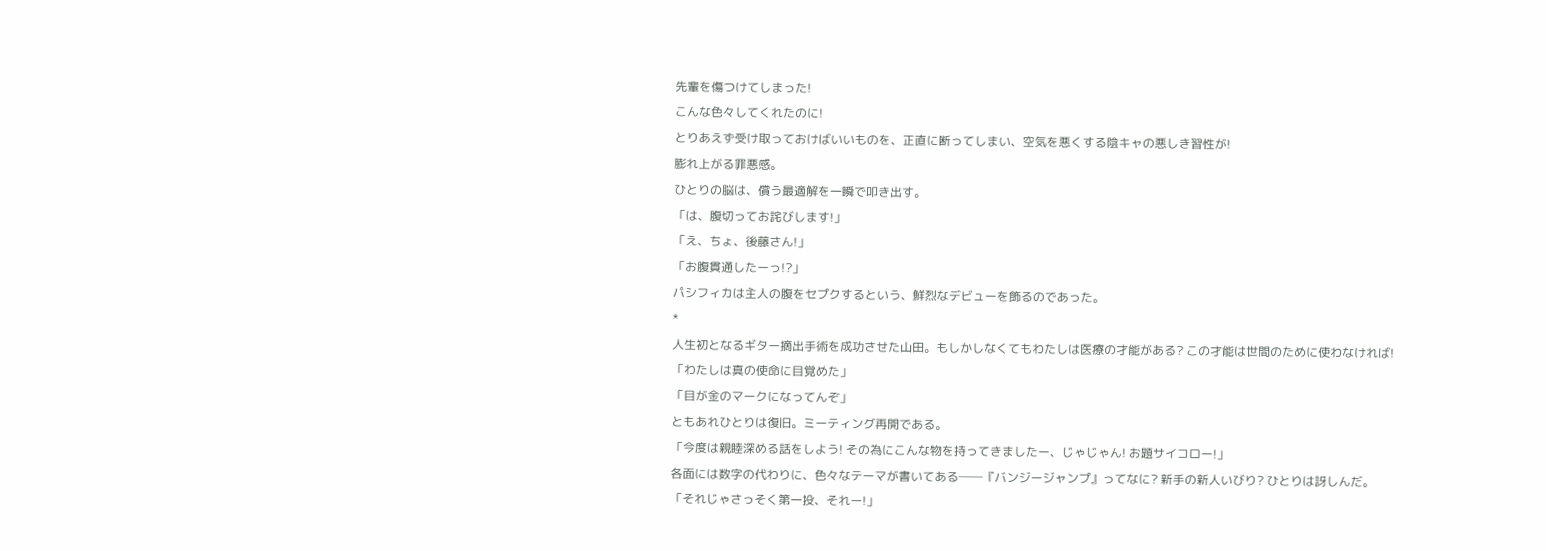先輩を傷つけてしまった!
こんな色々してくれたのに!
とりあえず受け取っておけばいいものを、正直に断ってしまい、空気を悪くする陰キャの悪しき習性が!
膨れ上がる罪悪感。
ひとりの脳は、償う最適解を一瞬で叩き出す。
「は、腹切ってお詫びします!」
「え、ちょ、後藤さん!」
「お腹貫通したーっ!?」
パシフィカは主人の腹をセプクするという、鮮烈なデビューを飾るのであった。
*
人生初となるギター摘出手術を成功させた山田。もしかしなくてもわたしは医療の才能がある? この才能は世間のために使わなければ!
「わたしは真の使命に目覚めた」
「目が金のマークになってんぞ」
ともあれひとりは復旧。ミーティング再開である。
「今度は親睦深める話をしよう! その為にこんな物を持ってきましたー、じゃじゃん! お題サイコロー!」
各面には数字の代わりに、色々なテーマが書いてある──『バンジージャンプ』ってなに? 新手の新人いびり? ひとりは訝しんだ。
「それじゃさっそく第一投、それー!」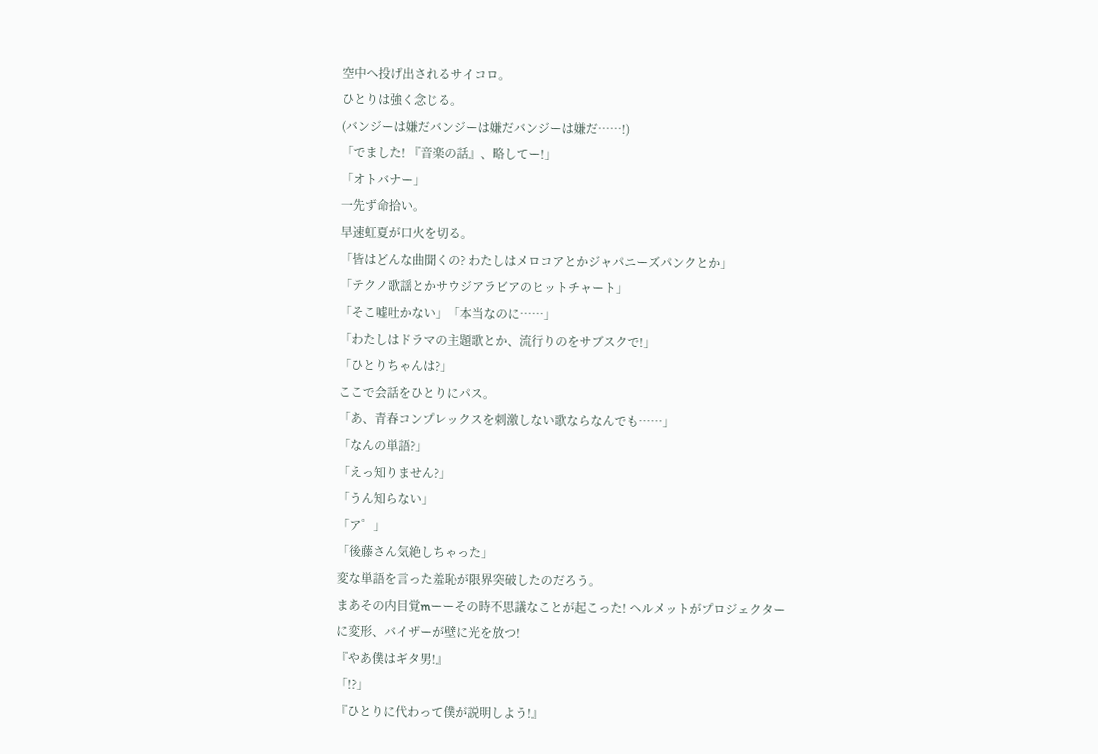空中へ投げ出されるサイコロ。
ひとりは強く念じる。
(バンジーは嫌だバンジーは嫌だバンジーは嫌だ……!)
「でました! 『音楽の話』、略してー!」
「オトバナー」
一先ず命拾い。
早速虹夏が口火を切る。
「皆はどんな曲聞くの? わたしはメロコアとかジャパニーズパンクとか」
「テクノ歌謡とかサウジアラビアのヒットチャート」
「そこ嘘吐かない」「本当なのに……」
「わたしはドラマの主題歌とか、流行りのをサブスクで!」
「ひとりちゃんは?」
ここで会話をひとりにパス。
「あ、青春コンプレックスを刺激しない歌ならなんでも……」
「なんの単語?」
「えっ知りません?」
「うん知らない」
「ア゜」
「後藤さん気絶しちゃった」
変な単語を言った羞恥が限界突破したのだろう。
まあその内目覚mーーその時不思議なことが起こった! ヘルメットがプロジェクターに変形、バイザーが壁に光を放つ!
『やあ僕はギタ男!』
「!?」
『ひとりに代わって僕が説明しよう!』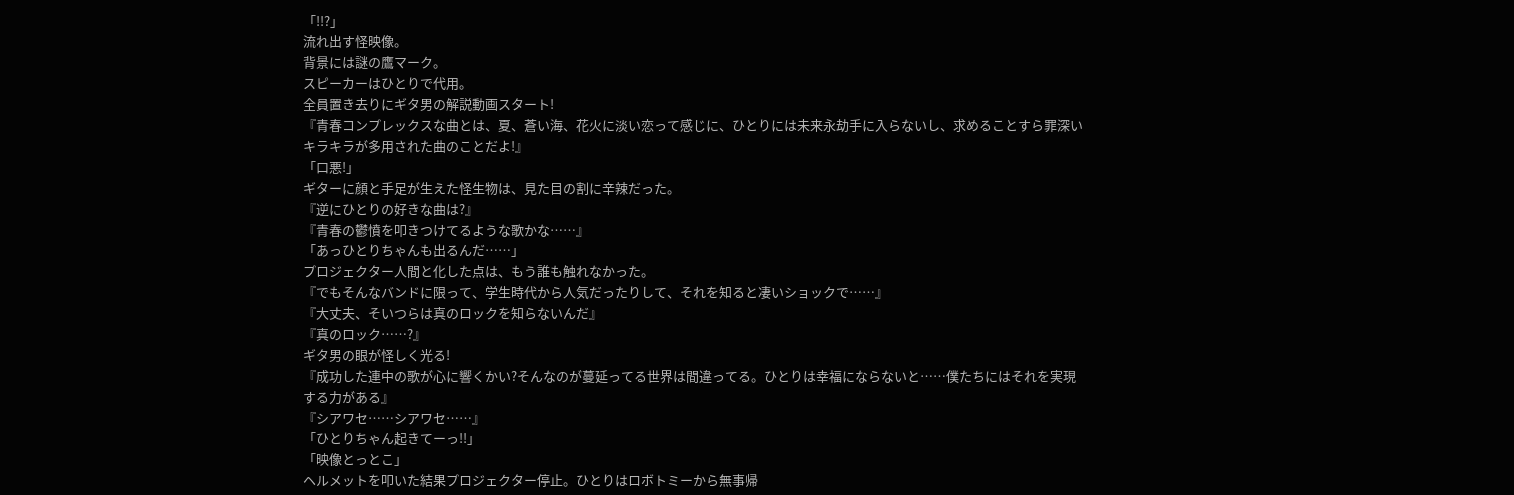「!!?」
流れ出す怪映像。
背景には謎の鷹マーク。
スピーカーはひとりで代用。
全員置き去りにギタ男の解説動画スタート!
『青春コンプレックスな曲とは、夏、蒼い海、花火に淡い恋って感じに、ひとりには未来永劫手に入らないし、求めることすら罪深いキラキラが多用された曲のことだよ!』
「口悪!」
ギターに顔と手足が生えた怪生物は、見た目の割に辛辣だった。
『逆にひとりの好きな曲は?』
『青春の鬱憤を叩きつけてるような歌かな……』
「あっひとりちゃんも出るんだ……」
プロジェクター人間と化した点は、もう誰も触れなかった。
『でもそんなバンドに限って、学生時代から人気だったりして、それを知ると凄いショックで……』
『大丈夫、そいつらは真のロックを知らないんだ』
『真のロック……?』
ギタ男の眼が怪しく光る!
『成功した連中の歌が心に響くかい?そんなのが蔓延ってる世界は間違ってる。ひとりは幸福にならないと……僕たちにはそれを実現する力がある』
『シアワセ……シアワセ……』
「ひとりちゃん起きてーっ!!」
「映像とっとこ」
ヘルメットを叩いた結果プロジェクター停止。ひとりはロボトミーから無事帰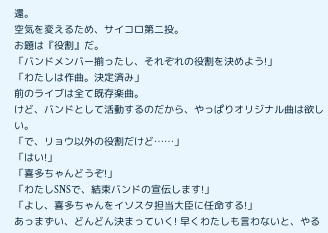還。
空気を変えるため、サイコロ第二投。
お題は『役割』だ。
「バンドメンバー揃ったし、それぞれの役割を決めよう!」
「わたしは作曲。決定済み」
前のライブは全て既存楽曲。
けど、バンドとして活動するのだから、やっぱりオリジナル曲は欲しい。
「で、リョウ以外の役割だけど……」
「はい!」
「喜多ちゃんどうぞ!」
「わたしSNSで、結束バンドの宣伝します!」
「よし、喜多ちゃんをイソスタ担当大臣に任命する!」
あっまずい、どんどん決まっていく! 早くわたしも言わないと、やる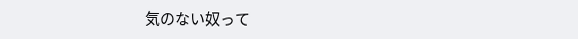気のない奴って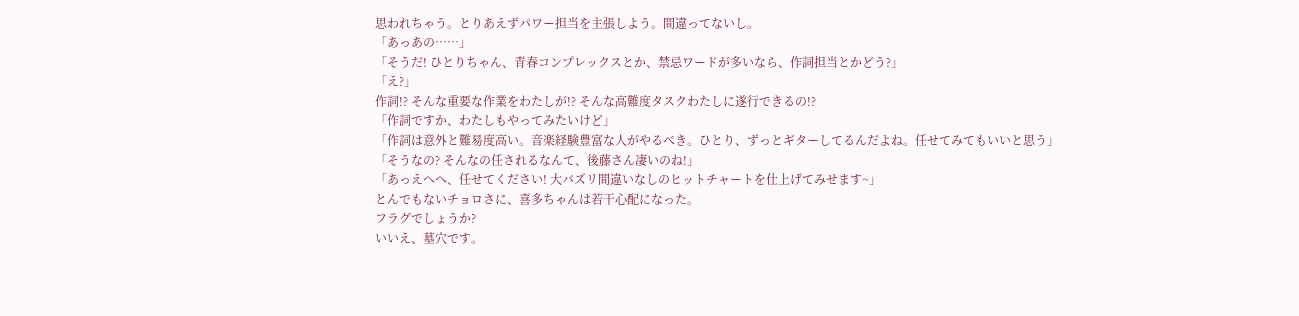思われちゃう。とりあえずパワー担当を主張しよう。間違ってないし。
「あっあの……」
「そうだ! ひとりちゃん、青春コンプレックスとか、禁忌ワードが多いなら、作詞担当とかどう?」
「え?」
作詞!? そんな重要な作業をわたしが!? そんな高難度タスクわたしに遂行できるの!?
「作詞ですか、わたしもやってみたいけど」
「作詞は意外と難易度高い。音楽経験豊富な人がやるべき。ひとり、ずっとギターしてるんだよね。任せてみてもいいと思う」
「そうなの? そんなの任されるなんて、後藤さん凄いのね!」
「あっえへへ、任せてください! 大バズリ間違いなしのヒットチャートを仕上げてみせます~」
とんでもないチョロさに、喜多ちゃんは若干心配になった。
フラグでしょうか?
いいえ、墓穴です。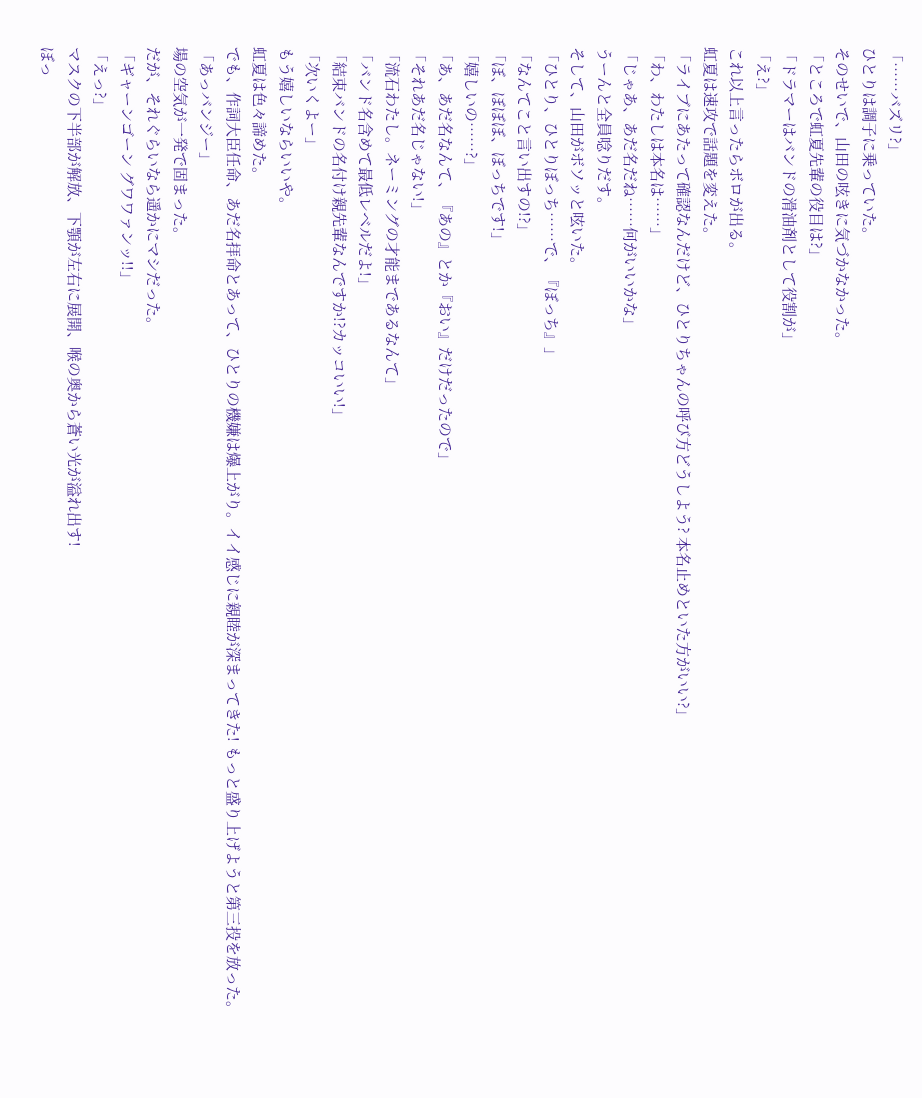「……バズリ?」
ひとりは調子に乗っていた。
そのせいで、山田の呟きに気づかなかった。
「ところで虹夏先輩の役目は?」
「ドラマーはバンドの滑油剤として役割が」
「え?」
これ以上言ったらボロが出る。
虹夏は速攻で話題を変えた。
「ライブにあたって確認なんだけど、ひとりちゃんの呼び方どうしよう? 本名止めといた方がいい?」
「わ、わたしは本名は……」
「じゃあ、あだ名だね……何がいいかな」
うーんと全員唸りだす。
そして、山田がボソッと呟いた。
「ひとり、ひとりぼっち……で、『ぼっち』」
「なんてこと言い出すの!?」
「ぼ、ぼぼぼ、ぼっちです!」
「嬉しいの……?」
「あ、あだ名なんて、『あの』とか『おい』だけだったので」
「それあだ名じゃない!」
「流石わたし。ネーミングの才能まであるなんて」
「バンド名含めて最低レベルだよ!」
「結束バンドの名付け親先輩なんですか!?カッコいい!」
「次いくよー」
もう嬉しいならいいや。
虹夏は色々諦めた。
でも、作詞大臣任命、あだ名拝命とあって、ひとりの機嫌は爆上がり。イイ感じに親睦が深まってきた! もっと盛り上げようと第三投を放った。
「あっバンジー」
場の空気が一発で固まった。
だが、それぐらいなら遥かにマシだった。
「ギャーンゴーン グワワァンッ!!」
「えっ?」
マスクの下半部が解放、下顎が左右に展開、喉の奥から蒼い光が溢れ出す!
ぼっ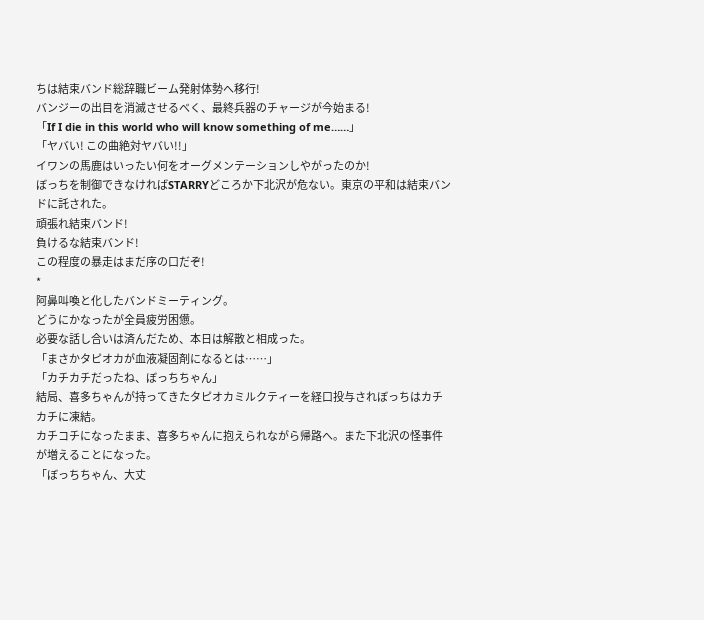ちは結束バンド総辞職ビーム発射体勢へ移行!
バンジーの出目を消滅させるべく、最終兵器のチャージが今始まる!
「If I die in this world who will know something of me……」
「ヤバい! この曲絶対ヤバい!!」
イワンの馬鹿はいったい何をオーグメンテーションしやがったのか!
ぼっちを制御できなければSTARRYどころか下北沢が危ない。東京の平和は結束バンドに託された。
頑張れ結束バンド!
負けるな結束バンド!
この程度の暴走はまだ序の口だぞ!
*
阿鼻叫喚と化したバンドミーティング。
どうにかなったが全員疲労困憊。
必要な話し合いは済んだため、本日は解散と相成った。
「まさかタピオカが血液凝固剤になるとは……」
「カチカチだったね、ぼっちちゃん」
結局、喜多ちゃんが持ってきたタピオカミルクティーを経口投与されぼっちはカチカチに凍結。
カチコチになったまま、喜多ちゃんに抱えられながら帰路へ。また下北沢の怪事件が増えることになった。
「ぼっちちゃん、大丈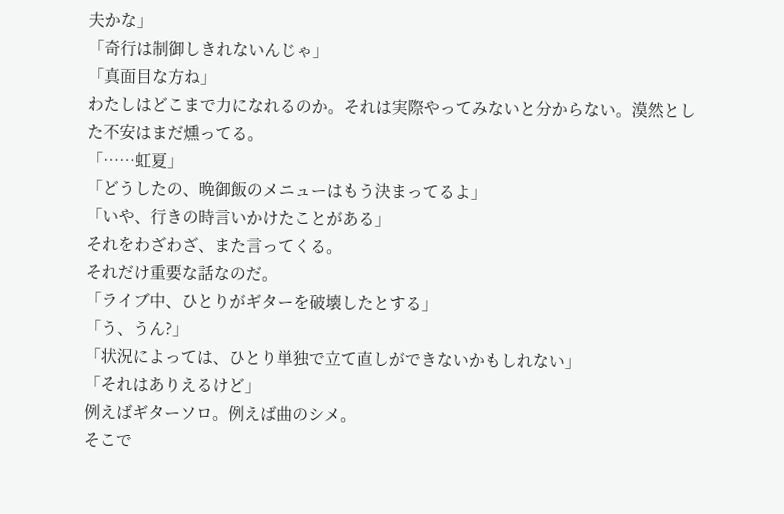夫かな」
「奇行は制御しきれないんじゃ」
「真面目な方ね」
わたしはどこまで力になれるのか。それは実際やってみないと分からない。漠然とした不安はまだ燻ってる。
「……虹夏」
「どうしたの、晩御飯のメニューはもう決まってるよ」
「いや、行きの時言いかけたことがある」
それをわざわざ、また言ってくる。
それだけ重要な話なのだ。
「ライブ中、ひとりがギターを破壊したとする」
「う、うん?」
「状況によっては、ひとり単独で立て直しができないかもしれない」
「それはありえるけど」
例えばギターソロ。例えば曲のシメ。
そこで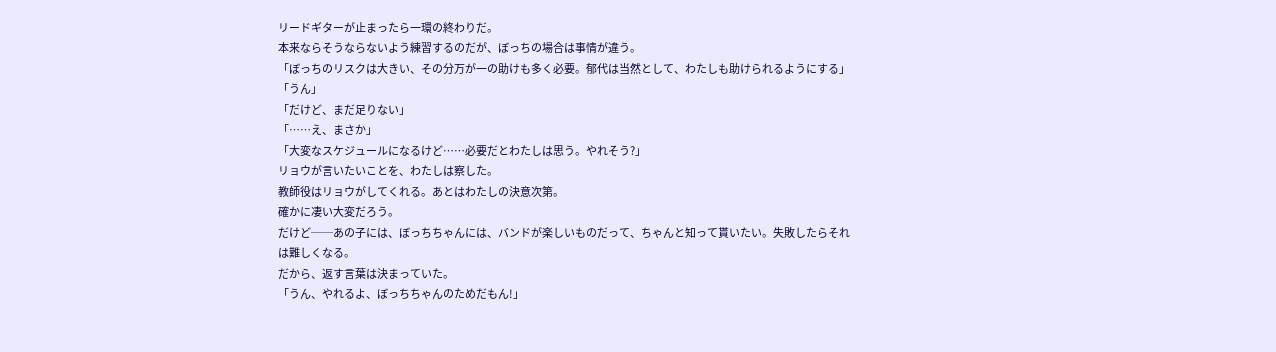リードギターが止まったら一環の終わりだ。
本来ならそうならないよう練習するのだが、ぼっちの場合は事情が違う。
「ぼっちのリスクは大きい、その分万が一の助けも多く必要。郁代は当然として、わたしも助けられるようにする」
「うん」
「だけど、まだ足りない」
「……え、まさか」
「大変なスケジュールになるけど……必要だとわたしは思う。やれそう?」
リョウが言いたいことを、わたしは察した。
教師役はリョウがしてくれる。あとはわたしの決意次第。
確かに凄い大変だろう。
だけど──あの子には、ぼっちちゃんには、バンドが楽しいものだって、ちゃんと知って貰いたい。失敗したらそれは難しくなる。
だから、返す言葉は決まっていた。
「うん、やれるよ、ぼっちちゃんのためだもん!」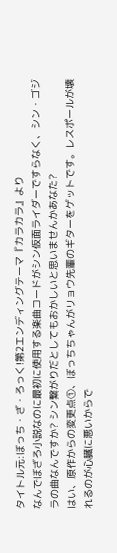タイトル元:ぼっち・ざ・ろっく!第2エンディングテーマ『カラカラ』より
なんでぼざろ小説なのに最初に使用する楽曲コードがシン仮面ライダーですらなく、シン・ゴジラの曲なんですか? シン繋がりだとしてもおかしいと思いませんかあなた?
はい、原作からの変更点①、ぼっちちゃんがリョウ先輩のギターをゲットです。レスポールが壊れるのが心臓に悪いからで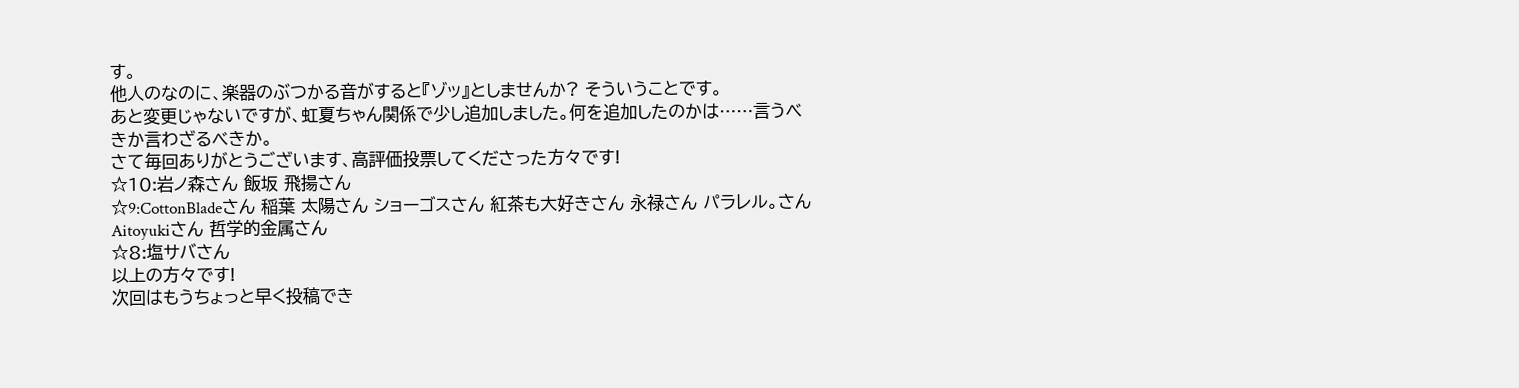す。
他人のなのに、楽器のぶつかる音がすると『ゾッ』としませんか? そういうことです。
あと変更じゃないですが、虹夏ちゃん関係で少し追加しました。何を追加したのかは……言うべきか言わざるべきか。
さて毎回ありがとうございます、高評価投票してくださった方々です!
☆10:岩ノ森さん 飯坂 飛揚さん
☆9:CottonBladeさん 稲葉 太陽さん ショーゴスさん 紅茶も大好きさん 永禄さん パラレル。さん Aitoyukiさん 哲学的金属さん
☆8:塩サバさん
以上の方々です!
次回はもうちょっと早く投稿でき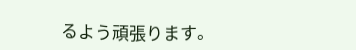るよう頑張ります。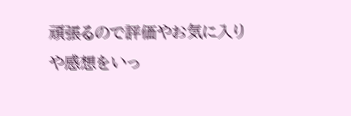頑張るので評価やお気に入りや感想をいっ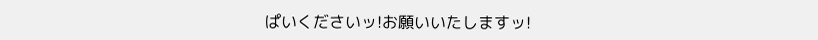ぱいくださいッ!お願いいたしますッ!